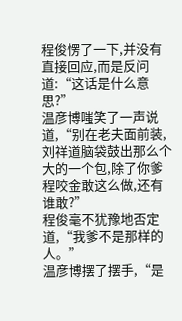程俊愣了一下,并没有直接回应,而是反问道:“这话是什么意思?”
温彦博嗤笑了一声说道,“别在老夫面前装,刘祥道脑袋鼓出那么个大的一个包,除了你爹程咬金敢这么做,还有谁敢?”
程俊毫不犹豫地否定道,“我爹不是那样的人。”
温彦博摆了摆手,“是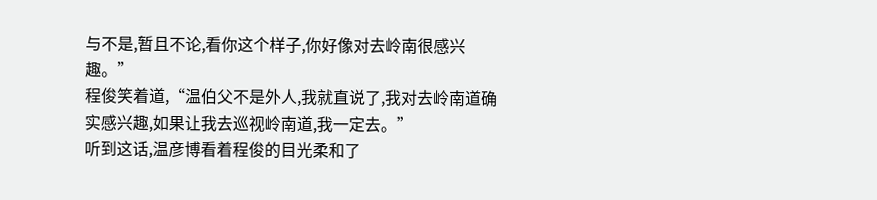与不是,暂且不论,看你这个样子,你好像对去岭南很感兴趣。”
程俊笑着道,“温伯父不是外人,我就直说了,我对去岭南道确实感兴趣,如果让我去巡视岭南道,我一定去。”
听到这话,温彦博看着程俊的目光柔和了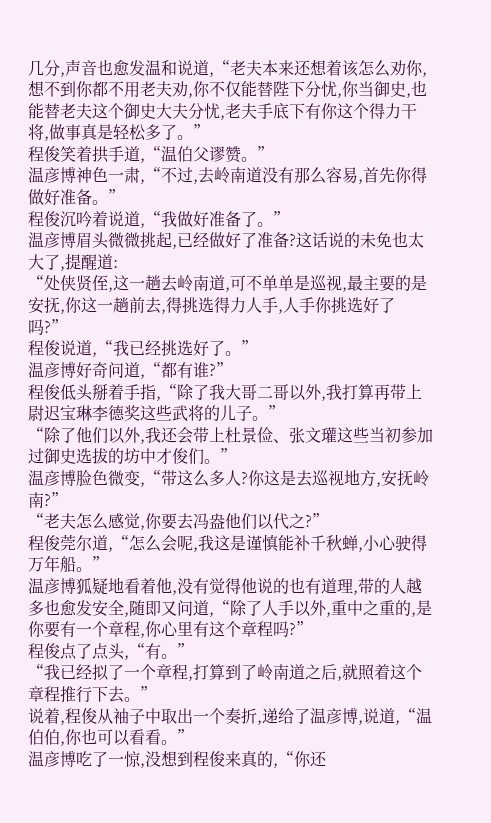几分,声音也愈发温和说道,“老夫本来还想着该怎么劝你,想不到你都不用老夫劝,你不仅能替陛下分忧,你当御史,也能替老夫这个御史大夫分忧,老夫手底下有你这个得力干将,做事真是轻松多了。”
程俊笑着拱手道,“温伯父谬赞。”
温彦博神色一肃,“不过,去岭南道没有那么容易,首先你得做好准备。”
程俊沉吟着说道,“我做好准备了。”
温彦博眉头微微挑起,已经做好了准备?这话说的未免也太大了,提醒道:
“处侠贤侄,这一趟去岭南道,可不单单是巡视,最主要的是安抚,你这一趟前去,得挑选得力人手,人手你挑选好了吗?”
程俊说道,“我已经挑选好了。”
温彦博好奇问道,“都有谁?”
程俊低头掰着手指,“除了我大哥二哥以外,我打算再带上尉迟宝琳李德奖这些武将的儿子。”
“除了他们以外,我还会带上杜景俭、张文瓘这些当初参加过御史选拔的坊中才俊们。”
温彦博脸色微变,“带这么多人?你这是去巡视地方,安抚岭南?”
“老夫怎么感觉,你要去冯盎他们以代之?”
程俊莞尔道,“怎么会呢,我这是谨慎能补千秋蝉,小心驶得万年船。”
温彦博狐疑地看着他,没有觉得他说的也有道理,带的人越多也愈发安全,随即又问道,“除了人手以外,重中之重的,是你要有一个章程,你心里有这个章程吗?”
程俊点了点头,“有。”
“我已经拟了一个章程,打算到了岭南道之后,就照着这个章程推行下去。”
说着,程俊从袖子中取出一个奏折,递给了温彦博,说道,“温伯伯,你也可以看看。”
温彦博吃了一惊,没想到程俊来真的,“你还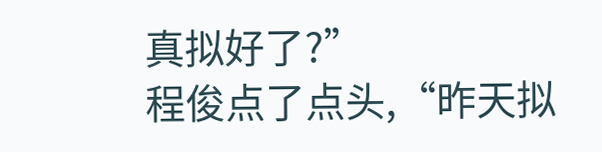真拟好了?”
程俊点了点头,“昨天拟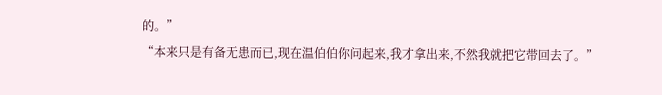的。”
“本来只是有备无患而已,现在温伯伯你问起来,我才拿出来,不然我就把它带回去了。”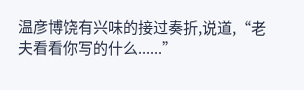温彦博饶有兴味的接过奏折,说道,“老夫看看你写的什么......”